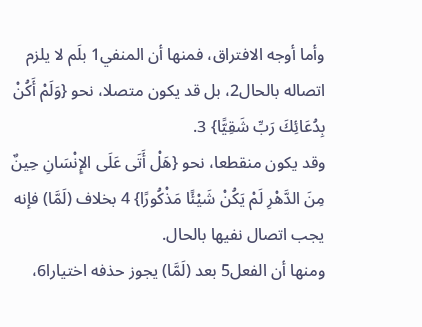وأما أوجه الافتراق، فمنها أن المنفي1 بلَم لا يلزم اتصاله بالحال2، بل قد يكون متصلا، نحو {وَلَمْ أَكُنْ بِدُعَائِكَ رَبِّ شَقِيًّا} 3.
وقد يكون منقطعا، نحو {هَلْ أَتَى عَلَى الإِنْسَانِ حِينٌ مِنَ الدَّهْرِ لَمْ يَكُنْ شَيْئًا مَذْكُورًا} 4 بخلاف (لَمَّا) فإنه يجب اتصال نفيها بالحال.
ومنها أن الفعل5 بعد (لَمَّا) يجوز حذفه اختيارا6،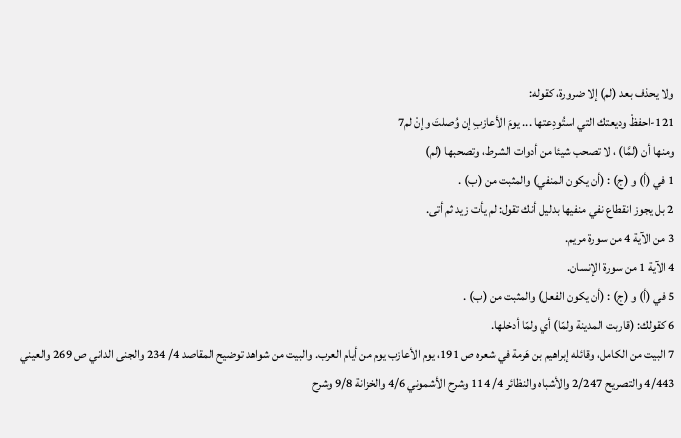ولا يحذف بعد (لم) إلا ضرورة، كقوله:
121-احفظْ وديعتك التي استُودِعتها ... يومَ الأعازبِ إن وُصلتَ وإنْ لم7
ومنها أن (لمَّا) ، لا تصحب شيئا من أدوات الشرط، وتصحبها (لم)
1 في (أ) و (ج) : (أن يكون المنفي) والمثبت من (ب) .
2 بل يجوز انقطاع نفي منفيها بدليل أنك تقول: لم يأت زيد ثم أتى.
3 من الآية 4 من سورة مريم.
4 الآية 1 من سورة الإنسان.
5 في (أ) و (ج) : (أن يكون الفعل) والمثبت من (ب) .
6 كقولك: (قاربت المدينة ولمّا) أي ولمّا أدخلها.
7 البيت من الكامل، وقائله إبراهيم بن هَرمة في شعره ص 191، يوم الأعازب يوم من أيام العرب. والبيت من شواهد توضيح المقاصد 4/ 234 والجنى الداني ص 269 والعيني 4/443 والتصريح 2/247 والأشباه والنظائر 4/ 114 وشرح الأشموني 4/6 والخزانة 9/8 وشرح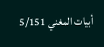أبيات المغني 5/151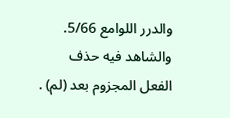والدرر اللوامع 5/66.
والشاهد فيه حذف الفعل المجزوم بعد (لم) .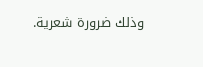وذلك ضرورة شعرية.